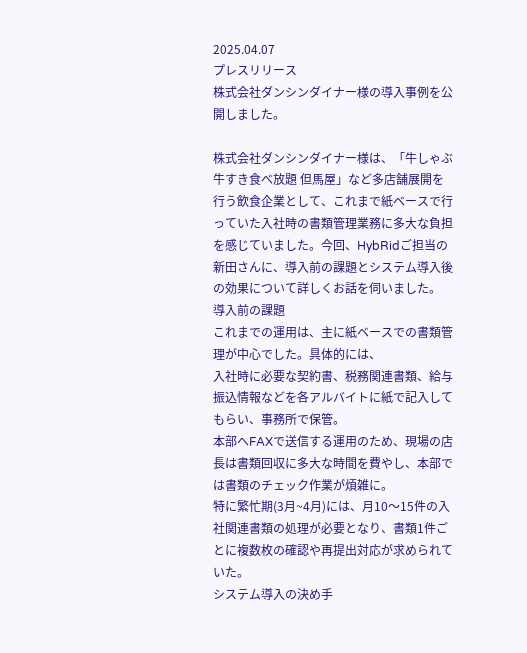2025.04.07
プレスリリース
株式会社ダンシンダイナー様の導入事例を公開しました。

株式会社ダンシンダイナー様は、「牛しゃぶ牛すき食べ放題 但馬屋」など多店舗展開を行う飲食企業として、これまで紙ベースで行っていた入社時の書類管理業務に多大な負担を感じていました。今回、HybRidご担当の新田さんに、導入前の課題とシステム導入後の効果について詳しくお話を伺いました。
導入前の課題
これまでの運用は、主に紙ベースでの書類管理が中心でした。具体的には、
入社時に必要な契約書、税務関連書類、給与振込情報などを各アルバイトに紙で記入してもらい、事務所で保管。
本部へFAXで送信する運用のため、現場の店長は書類回収に多大な時間を費やし、本部では書類のチェック作業が煩雑に。
特に繁忙期(3月~4月)には、月10〜15件の入社関連書類の処理が必要となり、書類1件ごとに複数枚の確認や再提出対応が求められていた。
システム導入の決め手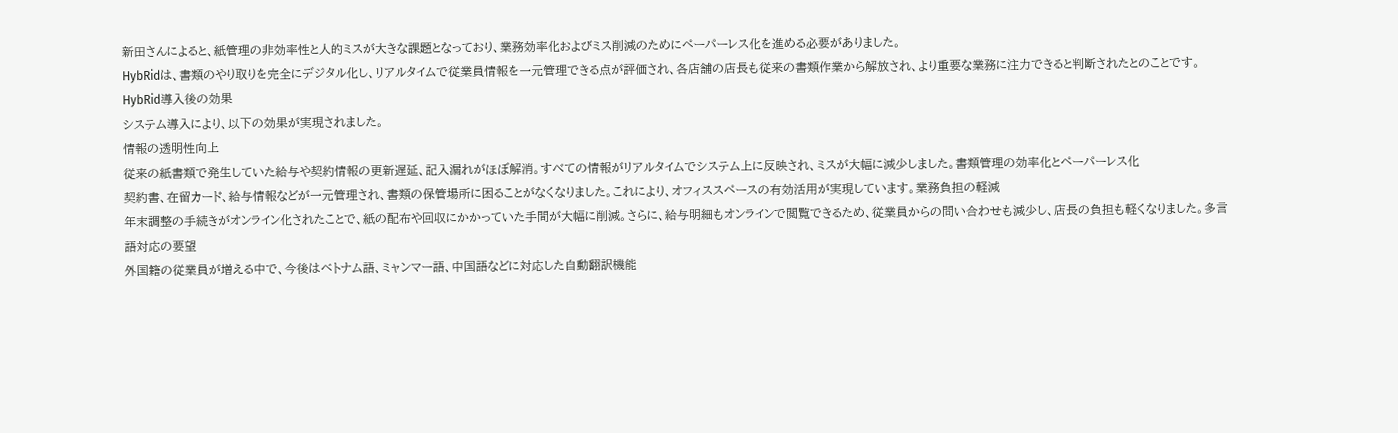新田さんによると、紙管理の非効率性と人的ミスが大きな課題となっており、業務効率化およびミス削減のためにペーパーレス化を進める必要がありました。
HybRidは、書類のやり取りを完全にデジタル化し、リアルタイムで従業員情報を一元管理できる点が評価され、各店舗の店長も従来の書類作業から解放され、より重要な業務に注力できると判断されたとのことです。
HybRid導入後の効果
システム導入により、以下の効果が実現されました。
情報の透明性向上
従来の紙書類で発生していた給与や契約情報の更新遅延、記入漏れがほぼ解消。すべての情報がリアルタイムでシステム上に反映され、ミスが大幅に減少しました。書類管理の効率化とペーパーレス化
契約書、在留カード、給与情報などが一元管理され、書類の保管場所に困ることがなくなりました。これにより、オフィススペースの有効活用が実現しています。業務負担の軽減
年末調整の手続きがオンライン化されたことで、紙の配布や回収にかかっていた手間が大幅に削減。さらに、給与明細もオンラインで閲覧できるため、従業員からの問い合わせも減少し、店長の負担も軽くなりました。多言語対応の要望
外国籍の従業員が増える中で、今後はベトナム語、ミャンマー語、中国語などに対応した自動翻訳機能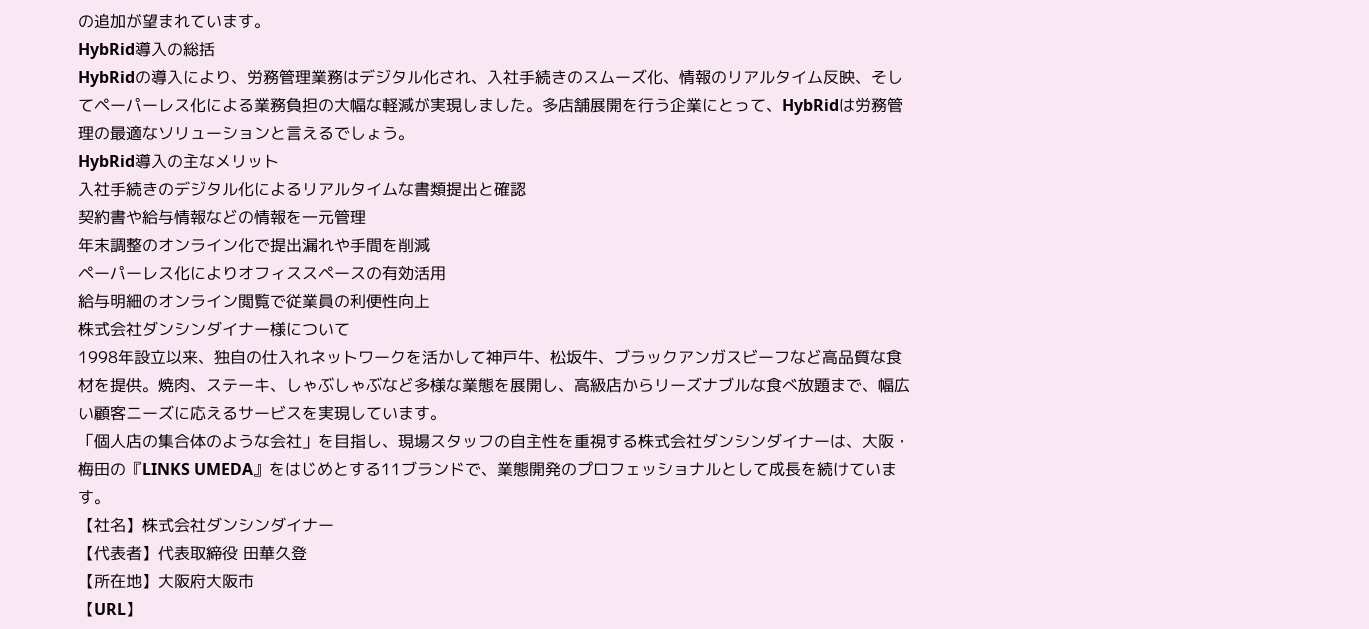の追加が望まれています。
HybRid導入の総括
HybRidの導入により、労務管理業務はデジタル化され、入社手続きのスムーズ化、情報のリアルタイム反映、そしてペーパーレス化による業務負担の大幅な軽減が実現しました。多店舗展開を行う企業にとって、HybRidは労務管理の最適なソリューションと言えるでしょう。
HybRid導入の主なメリット
入社手続きのデジタル化によるリアルタイムな書類提出と確認
契約書や給与情報などの情報を一元管理
年末調整のオンライン化で提出漏れや手間を削減
ペーパーレス化によりオフィススペースの有効活用
給与明細のオンライン閲覧で従業員の利便性向上
株式会社ダンシンダイナー様について
1998年設立以来、独自の仕入れネットワークを活かして神戸牛、松坂牛、ブラックアンガスビーフなど高品質な食材を提供。焼肉、ステーキ、しゃぶしゃぶなど多様な業態を展開し、高級店からリーズナブルな食べ放題まで、幅広い顧客ニーズに応えるサービスを実現しています。
「個人店の集合体のような会社」を目指し、現場スタッフの自主性を重視する株式会社ダンシンダイナーは、大阪・梅田の『LINKS UMEDA』をはじめとする11ブランドで、業態開発のプロフェッショナルとして成長を続けています。
【社名】株式会社ダンシンダイナー
【代表者】代表取締役 田華久登
【所在地】大阪府大阪市
【URL】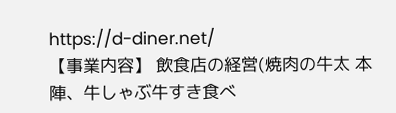https://d-diner.net/
【事業内容】 飲食店の経営(焼肉の牛太 本陣、牛しゃぶ牛すき食べ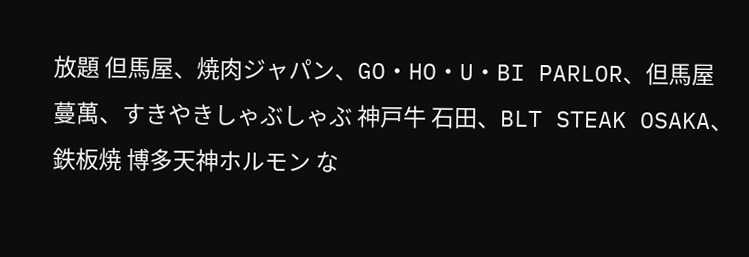放題 但馬屋、焼肉ジャパン、GO・HO・U・BI PARLOR、但馬屋 蔓萬、すきやきしゃぶしゃぶ 神戸牛 石田、BLT STEAK OSAKA、鉄板焼 博多天神ホルモン な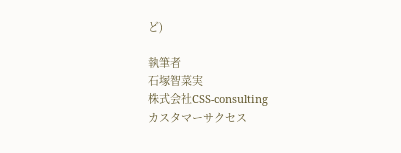ど)

執筆者
石塚智菜実
株式会社CSS-consulting
カスタマーサクセス